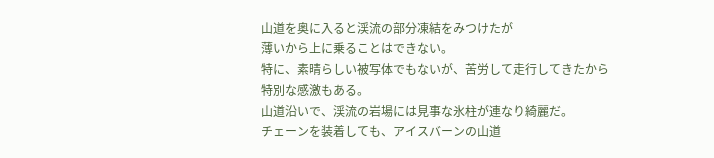山道を奥に入ると渓流の部分凍結をみつけたが
薄いから上に乗ることはできない。
特に、素晴らしい被写体でもないが、苦労して走行してきたから
特別な感激もある。
山道沿いで、渓流の岩場には見事な氷柱が連なり綺麗だ。
チェーンを装着しても、アイスバーンの山道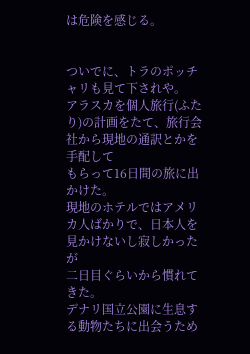は危険を感じる。


ついでに、トラのポッチャリも見て下されや。
アラスカを個人旅行(ふたり)の計画をたて、旅行会社から現地の通訳とかを手配して
もらって16日間の旅に出かけた。
現地のホテルではアメリカ人ばかりで、日本人を見かけないし寂しかったが
二日目ぐらいから慣れてきた。
デナリ国立公園に生息する動物たちに出会うため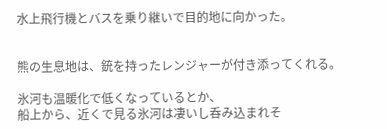水上飛行機とバスを乗り継いで目的地に向かった。


熊の生息地は、銃を持ったレンジャーが付き添ってくれる。

氷河も温暖化で低くなっているとか、
船上から、近くで見る氷河は凄いし呑み込まれそ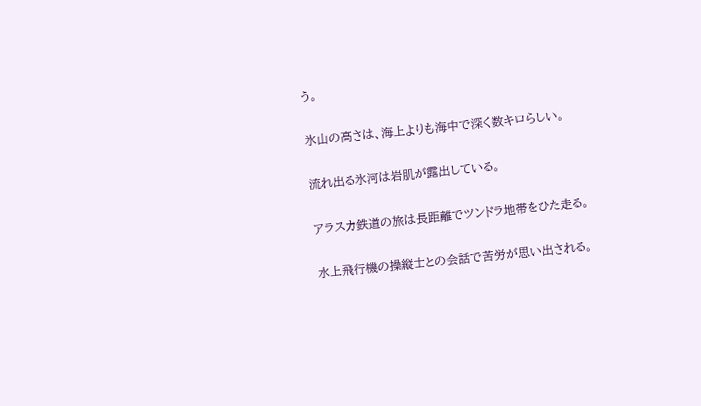う。

氷山の高さは、海上よりも海中で深く数キロらしい。

流れ出る氷河は岩肌が露出している。

アラスカ鉄道の旅は長距離でツンドラ地帯をひた走る。

水上飛行機の操縦士との会話で苦労が思い出される。